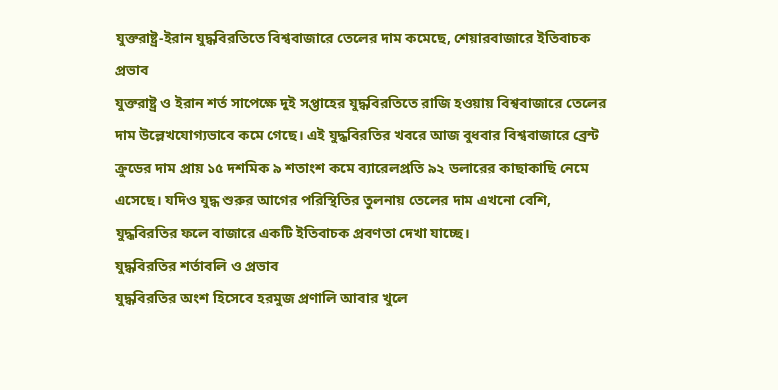যুক্তরাষ্ট্র-ইরান যুদ্ধবিরতিতে বিশ্ববাজারে তেলের দাম কমেছে, শেয়ারবাজারে ইতিবাচক প্রভাব
যুক্তরাষ্ট্র ও ইরান শর্ত সাপেক্ষে দুই সপ্তাহের যুদ্ধবিরতিতে রাজি হওয়ায় বিশ্ববাজারে তেলের দাম উল্লেখযোগ্যভাবে কমে গেছে। এই যুদ্ধবিরতির খবরে আজ বুধবার বিশ্ববাজারে ব্রেন্ট ক্রুডের দাম প্রায় ১৫ দশমিক ৯ শতাংশ কমে ব্যারেলপ্রতি ৯২ ডলারের কাছাকাছি নেমে এসেছে। যদিও যুদ্ধ শুরুর আগের পরিস্থিতির তুলনায় তেলের দাম এখনো বেশি, যুদ্ধবিরতির ফলে বাজারে একটি ইতিবাচক প্রবণতা দেখা যাচ্ছে।
যুদ্ধবিরতির শর্তাবলি ও প্রভাব
যুদ্ধবিরতির অংশ হিসেবে হরমুজ প্রণালি আবার খুলে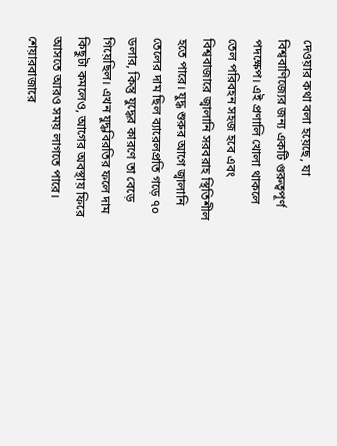দেওয়ার কথা বলা হয়েছে, যা বিশ্ববাণিজ্যের জন্য একটি গুরুত্বপূর্ণ পদক্ষেপ। এই প্রণালি খোলা থাকলে তেল পরিবহন সহজ হবে এবং বিশ্ববাজারে জ্বালানি সরবরাহ স্থিতিশীল হতে পারে। যুদ্ধ শুরুর আগে জ্বালানি তেলের দাম ছিল ব্যারেলপ্রতি গড়ে ৭০ ডলার, কিন্তু যুদ্ধের কারণে তা বেড়ে গিয়েছিল। এখন যুদ্ধবিরতির ফলে দাম কিছুটা কমলেও, আগের অবস্থায় ফিরে আসতে আরও সময় লাগতে পারে।
শেয়ারবাজারে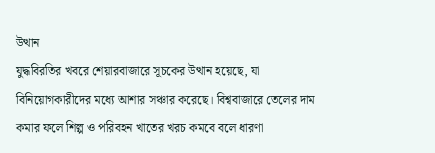উত্থান
যুদ্ধবিরতির খবরে শেয়ারবাজারে সূচকের উত্থান হয়েছে, যা বিনিয়োগকারীদের মধ্যে আশার সঞ্চার করেছে। বিশ্ববাজারে তেলের দাম কমার ফলে শিল্প ও পরিবহন খাতের খরচ কমবে বলে ধারণা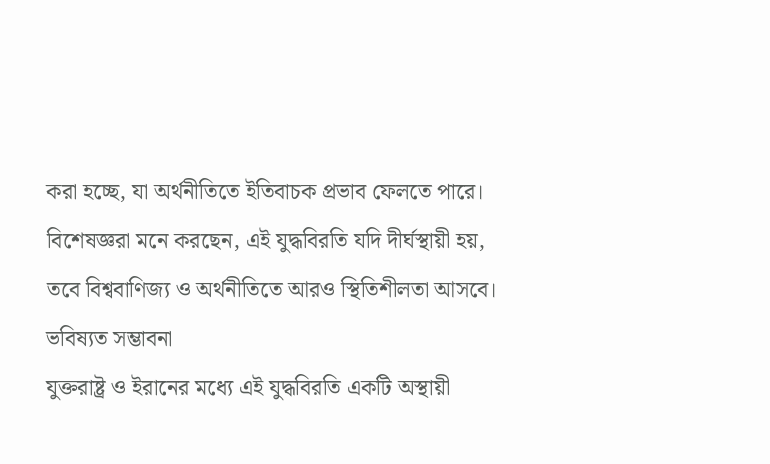করা হচ্ছে, যা অর্থনীতিতে ইতিবাচক প্রভাব ফেলতে পারে। বিশেষজ্ঞরা মনে করছেন, এই যুদ্ধবিরতি যদি দীর্ঘস্থায়ী হয়, তবে বিশ্ববাণিজ্য ও অর্থনীতিতে আরও স্থিতিশীলতা আসবে।
ভবিষ্যত সম্ভাবনা
যুক্তরাষ্ট্র ও ইরানের মধ্যে এই যুদ্ধবিরতি একটি অস্থায়ী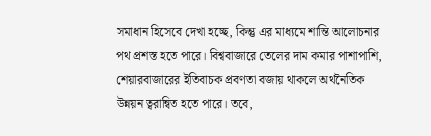সমাধান হিসেবে দেখা হচ্ছে, কিন্তু এর মাধ্যমে শান্তি আলোচনার পথ প্রশস্ত হতে পারে। বিশ্ববাজারে তেলের দাম কমার পাশাপাশি, শেয়ারবাজারের ইতিবাচক প্রবণতা বজায় থাকলে অর্থনৈতিক উন্নয়ন ত্বরান্বিত হতে পারে। তবে,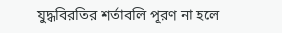যুদ্ধবিরতির শর্তাবলি পূরণ না হলে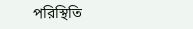পরিস্থিতি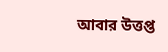আবার উত্তপ্ত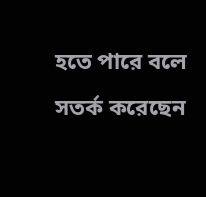হতে পারে বলে সতর্ক করেছেন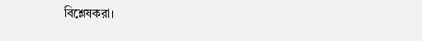বিশ্লেষকরা।